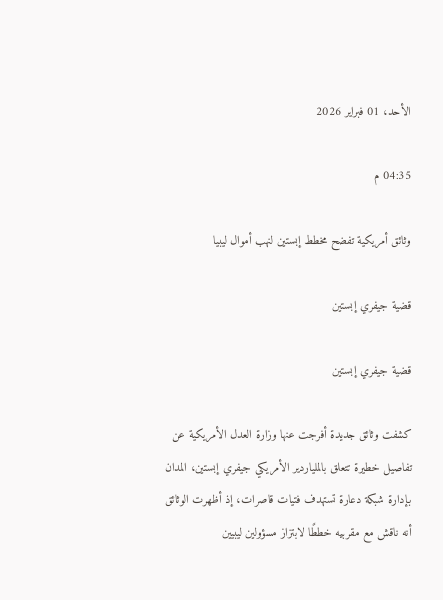الأحد، 01 فبراير 2026

04:35 م

وثائق أمريكية تفضح مخطط إبستين لنهب أموال ليبيا

قضية جيفري إبستين

قضية جيفري إبستين

كشفت وثائق جديدة أفرجت عنها وزارة العدل الأمريكية عن تفاصيل خطيرة تتعلق بالملياردير الأمريكي جيفري إبستين، المدان بإدارة شبكة دعارة تستهدف فتيات قاصرات، إذ أظهرت الوثائق أنه ناقش مع مقربيه خططًا لابتزاز مسؤولين ليبيين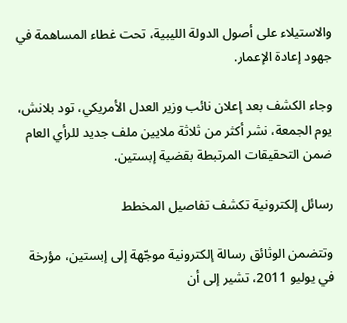والاستيلاء على أصول الدولة الليبية، تحت غطاء المساهمة في جهود إعادة الإعمار.

وجاء الكشف بعد إعلان نائب وزير العدل الأمريكي، تود بلانش، يوم الجمعة، نشر أكثر من ثلاثة ملايين ملف جديد للرأي العام ضمن التحقيقات المرتبطة بقضية إبستين.

رسائل إلكترونية تكشف تفاصيل المخطط

وتتضمن الوثائق رسالة إلكترونية موجّهة إلى إبستين، مؤرخة في يوليو 2011، تشير إلى أن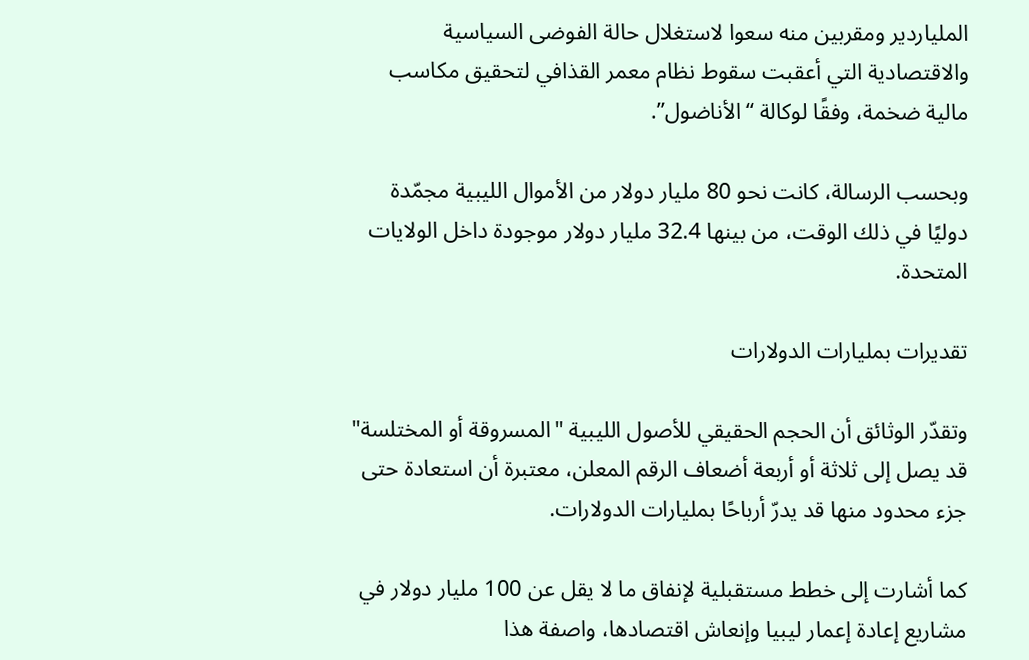الملياردير ومقربين منه سعوا لاستغلال حالة الفوضى السياسية والاقتصادية التي أعقبت سقوط نظام معمر القذافي لتحقيق مكاسب مالية ضخمة، وفقًا لوكالة “الأناضول”.

وبحسب الرسالة، كانت نحو 80 مليار دولار من الأموال الليبية مجمّدة دوليًا في ذلك الوقت، من بينها 32.4 مليار دولار موجودة داخل الولايات المتحدة.

تقديرات بمليارات الدولارات

وتقدّر الوثائق أن الحجم الحقيقي للأصول الليبية "المسروقة أو المختلسة" قد يصل إلى ثلاثة أو أربعة أضعاف الرقم المعلن، معتبرة أن استعادة حتى جزء محدود منها قد يدرّ أرباحًا بمليارات الدولارات.

كما أشارت إلى خطط مستقبلية لإنفاق ما لا يقل عن 100 مليار دولار في مشاريع إعادة إعمار ليبيا وإنعاش اقتصادها، واصفة هذا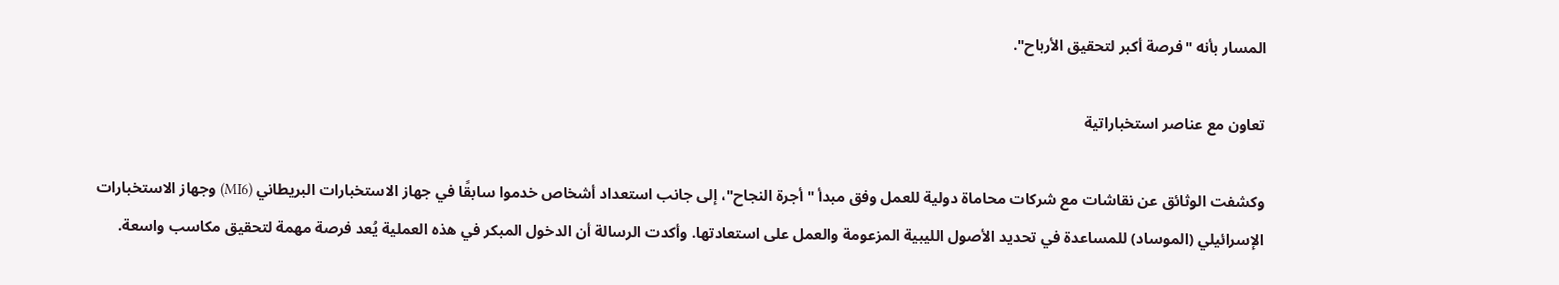المسار بأنه "فرصة أكبر لتحقيق الأرباح".

تعاون مع عناصر استخباراتية

وكشفت الوثائق عن نقاشات مع شركات محاماة دولية للعمل وفق مبدأ "أجرة النجاح"، إلى جانب استعداد أشخاص خدموا سابقًا في جهاز الاستخبارات البريطاني (MI6) وجهاز الاستخبارات الإسرائيلي (الموساد) للمساعدة في تحديد الأصول الليبية المزعومة والعمل على استعادتها. وأكدت الرسالة أن الدخول المبكر في هذه العملية يُعد فرصة مهمة لتحقيق مكاسب واسعة.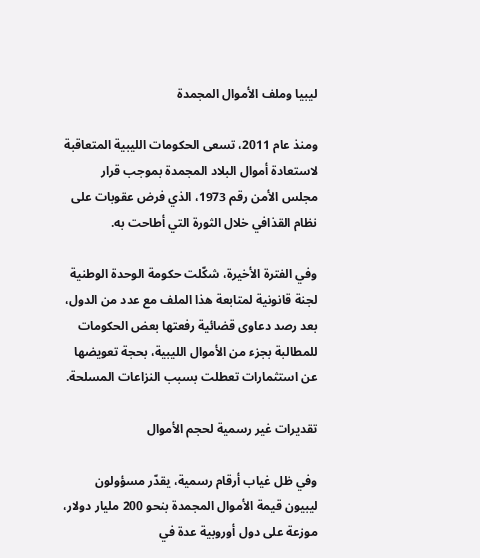ليبيا وملف الأموال المجمدة

ومنذ عام 2011، تسعى الحكومات الليبية المتعاقبة لاستعادة أموال البلاد المجمدة بموجب قرار مجلس الأمن رقم 1973، الذي فرض عقوبات على نظام القذافي خلال الثورة التي أطاحت به.

وفي الفترة الأخيرة، شكّلت حكومة الوحدة الوطنية لجنة قانونية لمتابعة هذا الملف مع عدد من الدول، بعد رصد دعاوى قضائية رفعتها بعض الحكومات للمطالبة بجزء من الأموال الليبية، بحجة تعويضها عن استثمارات تعطلت بسبب النزاعات المسلحة.

تقديرات غير رسمية لحجم الأموال

وفي ظل غياب أرقام رسمية، يقدّر مسؤولون ليبيون قيمة الأموال المجمدة بنحو 200 مليار دولار، موزعة على دول أوروبية عدة في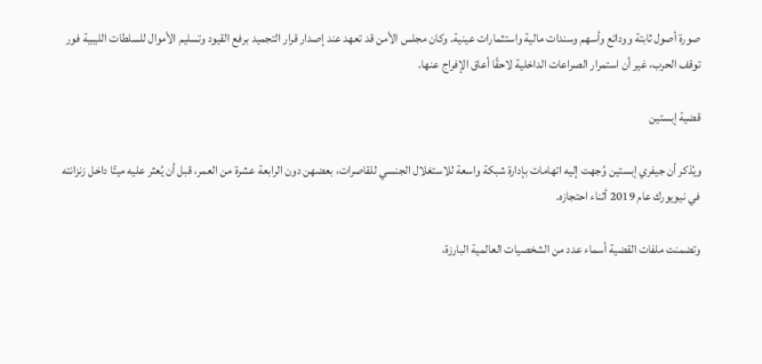صورة أصول ثابتة وودائع وأسهم وسندات مالية واستثمارات عينية. وكان مجلس الأمن قد تعهد عند إصدار قرار التجميد برفع القيود وتسليم الأموال للسلطات الليبية فور توقف الحرب، غير أن استمرار الصراعات الداخلية لاحقًا أعاق الإفراج عنها.

قضية إبستين

ويُذكر أن جيفري إبستين وُجهت إليه اتهامات بإدارة شبكة واسعة للاستغلال الجنسي للقاصرات، بعضهن دون الرابعة عشرة من العمر، قبل أن يُعثر عليه ميتًا داخل زنزانته في نيويورك عام 2019 أثناء احتجازه.

وتضمنت ملفات القضية أسماء عدد من الشخصيات العالمية البارزة،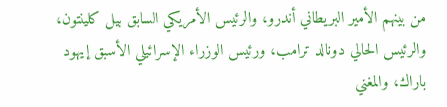من بينهم الأمير البريطاني أندرو، والرئيس الأمريكي السابق بيل كلينتون، والرئيس الحالي دونالد ترامب، ورئيس الوزراء الإسرائيلي الأسبق إيهود باراك، والمغني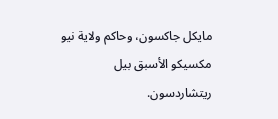مايكل جاكسون، وحاكم ولاية نيو مكسيكو الأسبق بيل ريتشاردسون.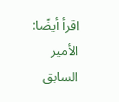اقرأ أيضًا:
الأمير السابق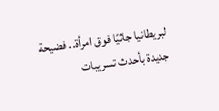لبريطانيا جاثيًا فوق امرأة.. فضيحة جديدة بأحدث تسريبات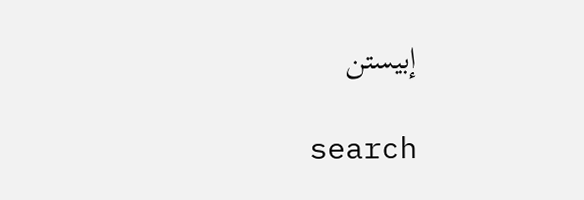إبيستن

search